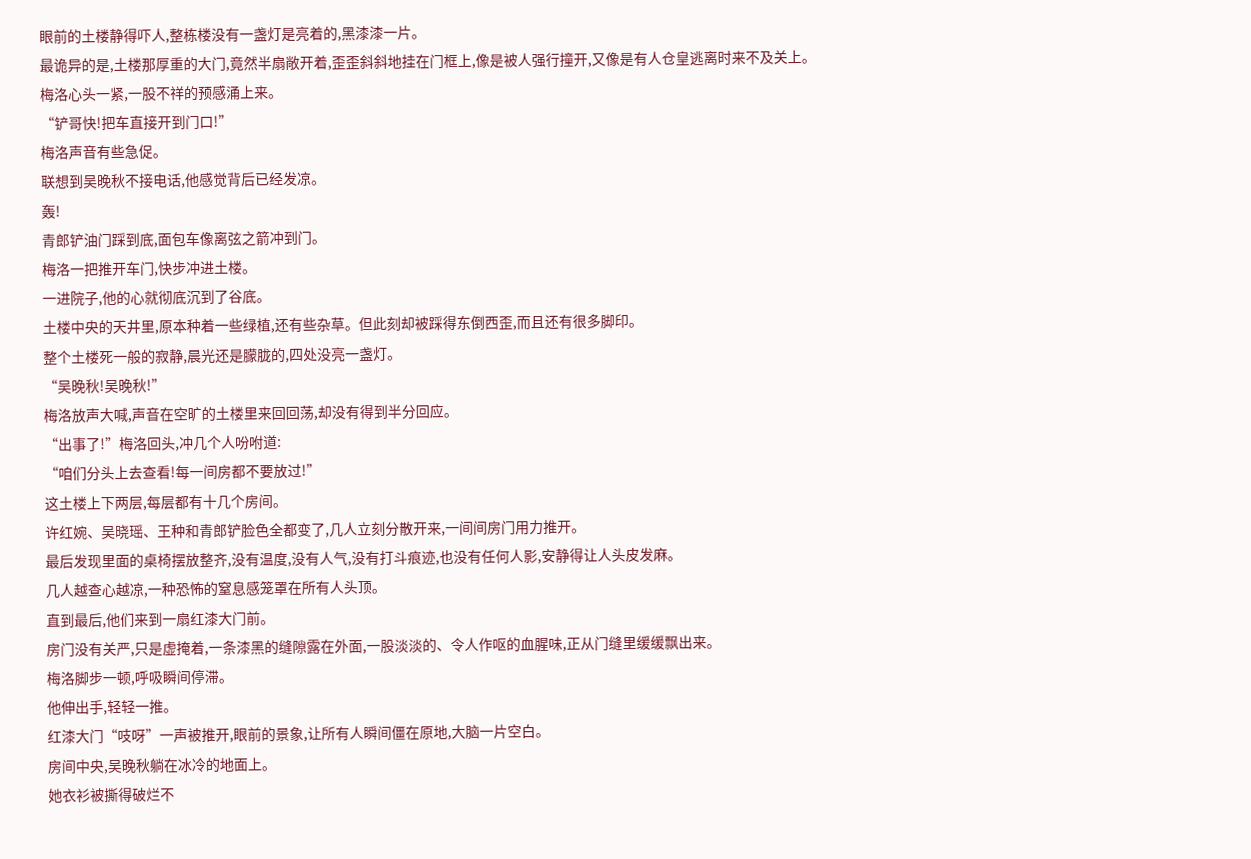眼前的土楼静得吓人,整栋楼没有一盏灯是亮着的,黑漆漆一片。
最诡异的是,土楼那厚重的大门,竟然半扇敞开着,歪歪斜斜地挂在门框上,像是被人强行撞开,又像是有人仓皇逃离时来不及关上。
梅洛心头一紧,一股不祥的预感涌上来。
“铲哥快!把车直接开到门口!”
梅洛声音有些急促。
联想到吴晚秋不接电话,他感觉背后已经发凉。
轰!
青郎铲油门踩到底,面包车像离弦之箭冲到门。
梅洛一把推开车门,快步冲进土楼。
一进院子,他的心就彻底沉到了谷底。
土楼中央的天井里,原本种着一些绿植,还有些杂草。但此刻却被踩得东倒西歪,而且还有很多脚印。
整个土楼死一般的寂静,晨光还是朦胧的,四处没亮一盏灯。
“吴晚秋!吴晚秋!”
梅洛放声大喊,声音在空旷的土楼里来回回荡,却没有得到半分回应。
“出事了!”梅洛回头,冲几个人吩咐道:
“咱们分头上去查看!每一间房都不要放过!”
这土楼上下两层,每层都有十几个房间。
许红婉、吴晓瑶、王种和青郎铲脸色全都变了,几人立刻分散开来,一间间房门用力推开。
最后发现里面的桌椅摆放整齐,没有温度,没有人气,没有打斗痕迹,也没有任何人影,安静得让人头皮发麻。
几人越查心越凉,一种恐怖的窒息感笼罩在所有人头顶。
直到最后,他们来到一扇红漆大门前。
房门没有关严,只是虚掩着,一条漆黑的缝隙露在外面,一股淡淡的、令人作呕的血腥味,正从门缝里缓缓飘出来。
梅洛脚步一顿,呼吸瞬间停滞。
他伸出手,轻轻一推。
红漆大门“吱呀”一声被推开,眼前的景象,让所有人瞬间僵在原地,大脑一片空白。
房间中央,吴晚秋躺在冰冷的地面上。
她衣衫被撕得破烂不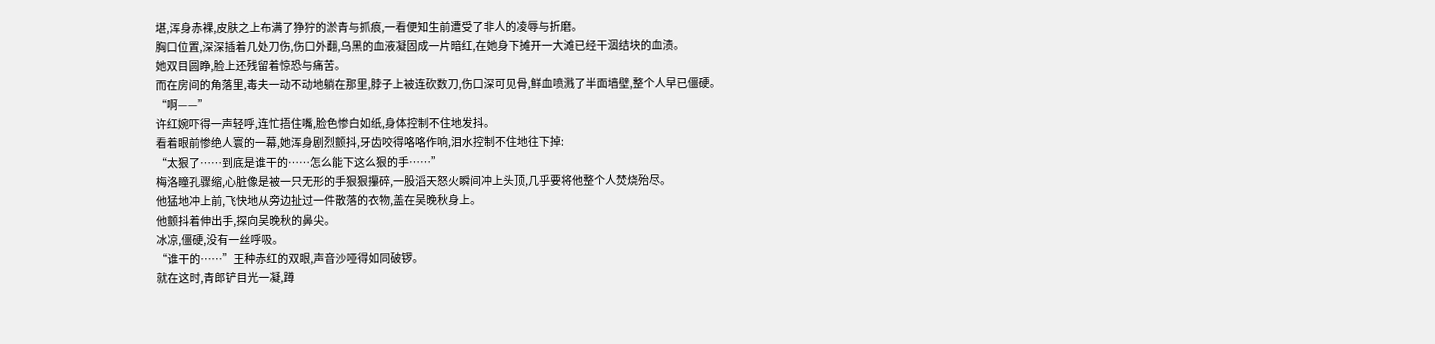堪,浑身赤裸,皮肤之上布满了狰狞的淤青与抓痕,一看便知生前遭受了非人的凌辱与折磨。
胸口位置,深深插着几处刀伤,伤口外翻,乌黑的血液凝固成一片暗红,在她身下摊开一大滩已经干涸结块的血渍。
她双目圆睁,脸上还残留着惊恐与痛苦。
而在房间的角落里,毒夫一动不动地躺在那里,脖子上被连砍数刀,伤口深可见骨,鲜血喷溅了半面墙壁,整个人早已僵硬。
“啊——”
许红婉吓得一声轻呼,连忙捂住嘴,脸色惨白如纸,身体控制不住地发抖。
看着眼前惨绝人寰的一幕,她浑身剧烈颤抖,牙齿咬得咯咯作响,泪水控制不住地往下掉:
“太狠了……到底是谁干的……怎么能下这么狠的手……”
梅洛瞳孔骤缩,心脏像是被一只无形的手狠狠攥碎,一股滔天怒火瞬间冲上头顶,几乎要将他整个人焚烧殆尽。
他猛地冲上前,飞快地从旁边扯过一件散落的衣物,盖在吴晚秋身上。
他颤抖着伸出手,探向吴晚秋的鼻尖。
冰凉,僵硬,没有一丝呼吸。
“谁干的……”王种赤红的双眼,声音沙哑得如同破锣。
就在这时,青郎铲目光一凝,蹲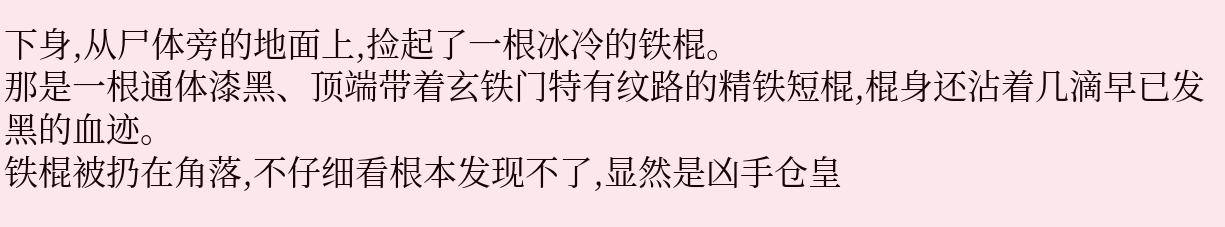下身,从尸体旁的地面上,捡起了一根冰冷的铁棍。
那是一根通体漆黑、顶端带着玄铁门特有纹路的精铁短棍,棍身还沾着几滴早已发黑的血迹。
铁棍被扔在角落,不仔细看根本发现不了,显然是凶手仓皇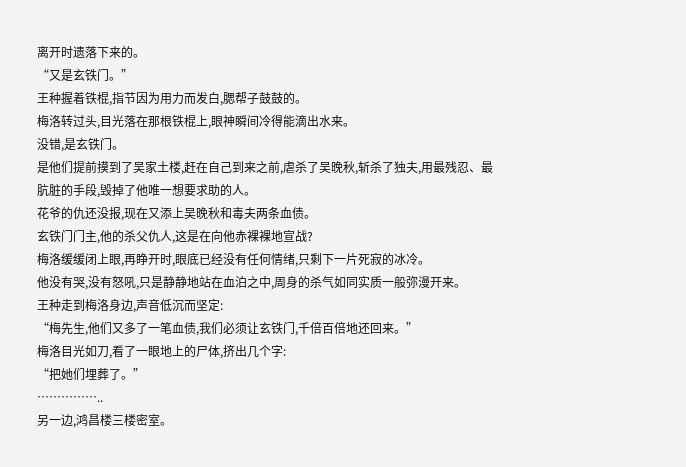离开时遗落下来的。
“又是玄铁门。”
王种握着铁棍,指节因为用力而发白,腮帮子鼓鼓的。
梅洛转过头,目光落在那根铁棍上,眼神瞬间冷得能滴出水来。
没错,是玄铁门。
是他们提前摸到了吴家土楼,赶在自己到来之前,虐杀了吴晚秋,斩杀了独夫,用最残忍、最肮脏的手段,毁掉了他唯一想要求助的人。
花爷的仇还没报,现在又添上吴晚秋和毒夫两条血债。
玄铁门门主,他的杀父仇人,这是在向他赤裸裸地宣战?
梅洛缓缓闭上眼,再睁开时,眼底已经没有任何情绪,只剩下一片死寂的冰冷。
他没有哭,没有怒吼,只是静静地站在血泊之中,周身的杀气如同实质一般弥漫开来。
王种走到梅洛身边,声音低沉而坚定:
“梅先生,他们又多了一笔血债,我们必须让玄铁门,千倍百倍地还回来。”
梅洛目光如刀,看了一眼地上的尸体,挤出几个字:
“把她们埋葬了。”
……………..
另一边,鸿昌楼三楼密室。